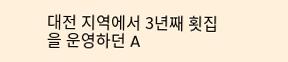대전 지역에서 3년째 횟집을 운영하던 A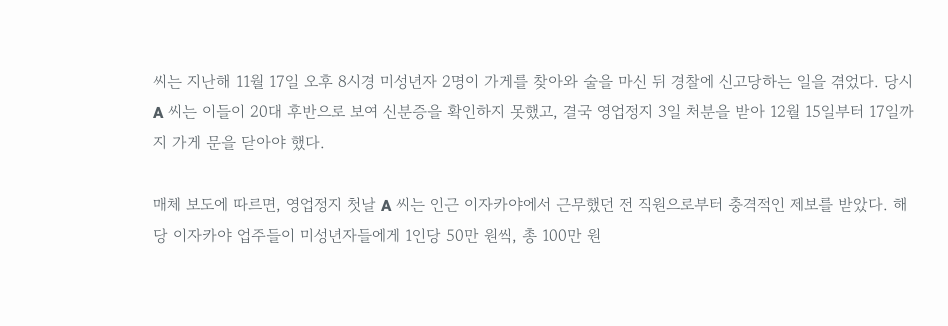씨는 지난해 11월 17일 오후 8시경 미성년자 2명이 가게를 찾아와 술을 마신 뒤 경찰에 신고당하는 일을 겪었다. 당시 A 씨는 이들이 20대 후반으로 보여 신분증을 확인하지 못했고, 결국 영업정지 3일 처분을 받아 12월 15일부터 17일까지 가게 문을 닫아야 했다.

매체 보도에 따르면, 영업정지 첫날 A 씨는 인근 이자카야에서 근무했던 전 직원으로부터 충격적인 제보를 받았다. 해당 이자카야 업주들이 미성년자들에게 1인당 50만 원씩, 총 100만 원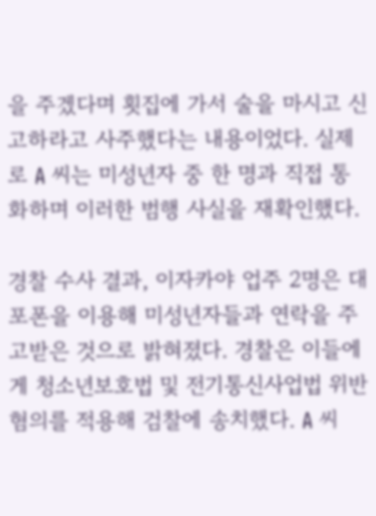을 주겠다며 횟집에 가서 술을 마시고 신고하라고 사주했다는 내용이었다. 실제로 A 씨는 미성년자 중 한 명과 직접 통화하며 이러한 범행 사실을 재확인했다.

경찰 수사 결과, 이자카야 업주 2명은 대포폰을 이용해 미성년자들과 연락을 주고받은 것으로 밝혀졌다. 경찰은 이들에게 청소년보호법 및 전기통신사업법 위반 혐의를 적용해 검찰에 송치했다. A 씨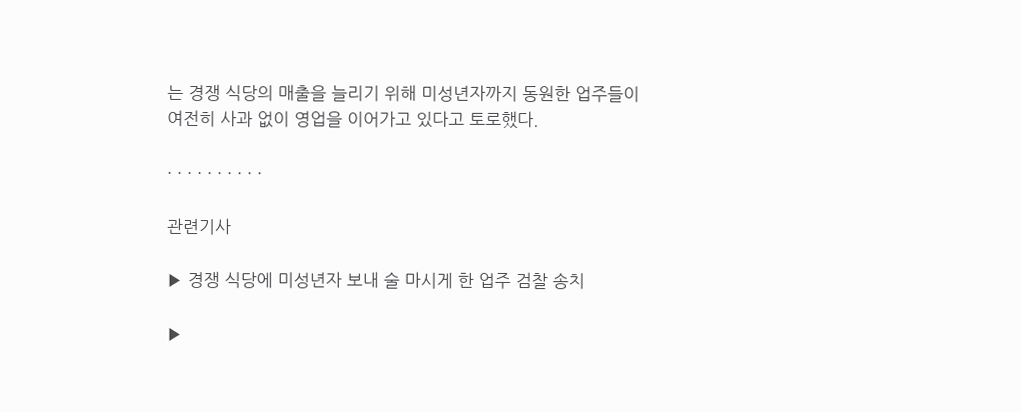는 경쟁 식당의 매출을 늘리기 위해 미성년자까지 동원한 업주들이 여전히 사과 없이 영업을 이어가고 있다고 토로했다.

· · · · · · · · · ·

관련기사

▶ 경쟁 식당에 미성년자 보내 술 마시게 한 업주 검찰 송치

▶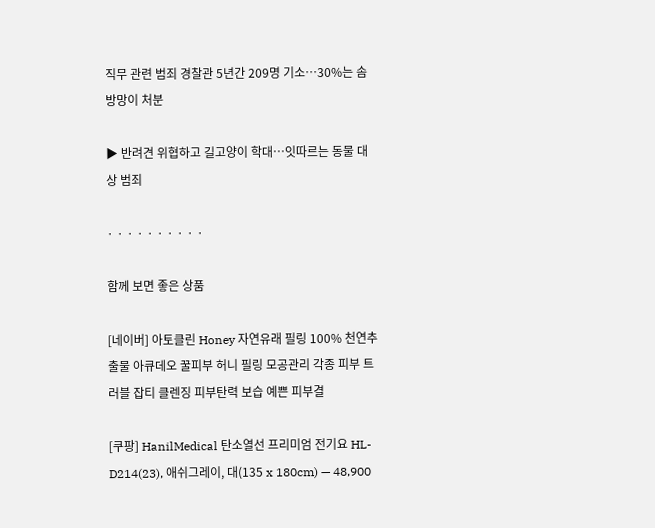직무 관련 범죄 경찰관 5년간 209명 기소…30%는 솜방망이 처분

▶ 반려견 위협하고 길고양이 학대…잇따르는 동물 대상 범죄

· · · · · · · · · ·

함께 보면 좋은 상품

[네이버] 아토클린 Honey 자연유래 필링 100% 천연추출물 아큐데오 꿀피부 허니 필링 모공관리 각종 피부 트러블 잡티 클렌징 피부탄력 보습 예쁜 피부결

[쿠팡] HanilMedical 탄소열선 프리미엄 전기요 HL-D214(23), 애쉬그레이, 대(135 x 180cm) — 48,900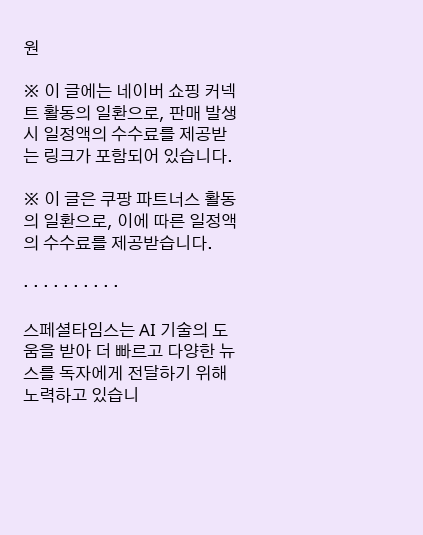원

※ 이 글에는 네이버 쇼핑 커넥트 활동의 일환으로, 판매 발생 시 일정액의 수수료를 제공받는 링크가 포함되어 있습니다.

※ 이 글은 쿠팡 파트너스 활동의 일환으로, 이에 따른 일정액의 수수료를 제공받습니다.

· · · · · · · · · ·

스페셜타임스는 AI 기술의 도움을 받아 더 빠르고 다양한 뉴스를 독자에게 전달하기 위해 노력하고 있습니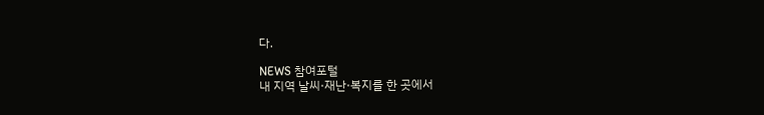다.

NEWS 참여포털
내 지역 날씨·재난·복지를 한 곳에서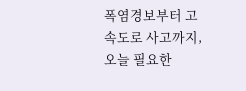폭염경보부터 고속도로 사고까지, 오늘 필요한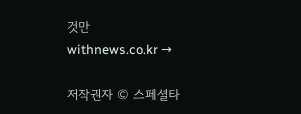것만
withnews.co.kr →

저작권자 © 스페셜타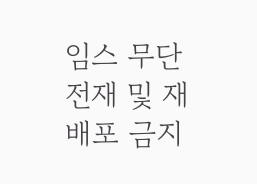임스 무단전재 및 재배포 금지